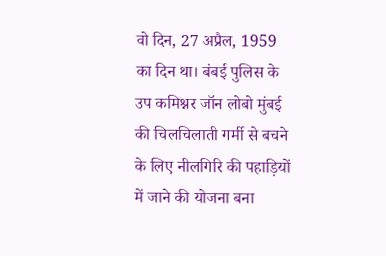वो दिन, 27 अप्रैल, 1959 का दिन था। बंबई पुलिस के उप कमिश्नर जॉन लोबो मुंबई की चिलचिलाती गर्मी से बचने के लिए नीलगिरि की पहाड़ियों में जाने की योजना बना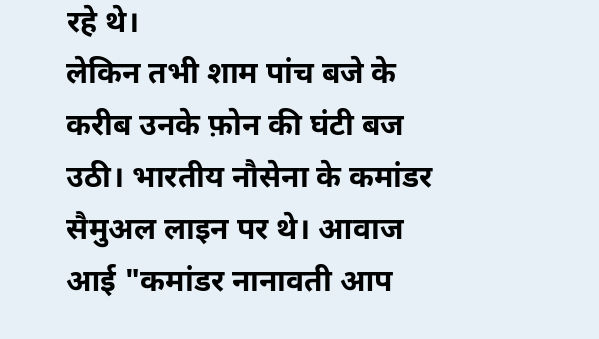रहे थे।
लेकिन तभी शाम पांच बजे के करीब उनके फ़ोन की घंटी बज उठी। भारतीय नौसेना के कमांडर सैमुअल लाइन पर थे। आवाज आई "कमांडर नानावती आप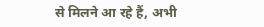से मिलने आ रहे हैं, अभी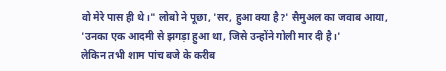वो मेरे पास ही थे।" लोबो ने पूछा, 'सर, हुआ क्या है?' सैमुअल का जवाब आया, 'उनका एक आदमी से झगड़ा हुआ था, जिसे उन्होंने गोली मार दी है।'
लेकिन तभी शाम पांच बजे के करीब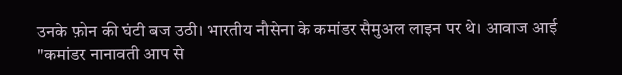उनके फ़ोन की घंटी बज उठी। भारतीय नौसेना के कमांडर सैमुअल लाइन पर थे। आवाज आई "कमांडर नानावती आप से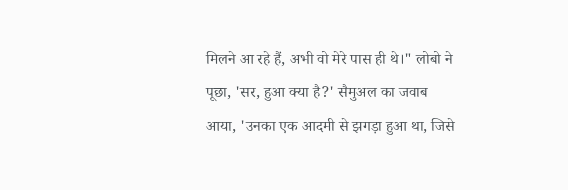मिलने आ रहे हैं, अभी वो मेरे पास ही थे।" लोबो ने पूछा, 'सर, हुआ क्या है?' सैमुअल का जवाब आया, 'उनका एक आदमी से झगड़ा हुआ था, जिसे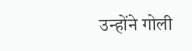उन्होंने गोली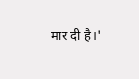मार दी है।'